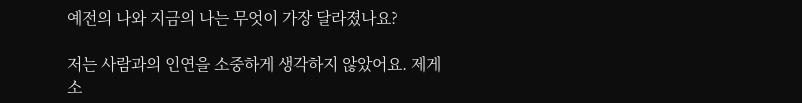예전의 나와 지금의 나는 무엇이 가장 달라졌나요?

저는 사람과의 인연을 소중하게 생각하지 않았어요. 제게 소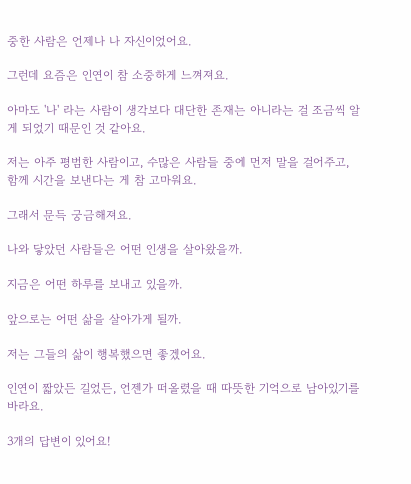중한 사람은 언제나 나 자신이었어요.

그런데 요즘은 인연이 참 소중하게 느껴져요.

아마도 '나' 라는 사람이 생각보다 대단한 존재는 아니라는 걸 조금씩 알게 되었기 때문인 것 같아요.

저는 아주 평범한 사람이고, 수많은 사람들 중에 먼저 말을 걸어주고, 함께 시간을 보낸다는 게 참 고마워요.

그래서 문득 궁금해져요.

나와 닿았던 사람들은 어떤 인생을 살아왔을까.

지금은 어떤 하루를 보내고 있을까.

앞으로는 어떤 삶을 살아가게 될까.

저는 그들의 삶이 행복했으면 좋겠어요.

인연이 짧았든 길었든, 언젠가 떠올렸을 때 따뜻한 기억으로 남아있기를 바라요.

3개의 답변이 있어요!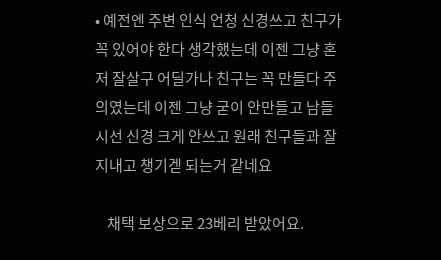• 예전엔 주변 인식 언청 신경쓰고 친구가 꼭 있어야 한다 생각했는데 이젠 그냥 혼저 잘살구 어딜가나 친구는 꼭 만들다 주의였는데 이젠 그냥 굳이 안만들고 남들 시선 신경 크게 안쓰고 원래 친구들과 잘 지내고 챙기겓 되는거 같네요

    채택 보상으로 23베리 받았어요.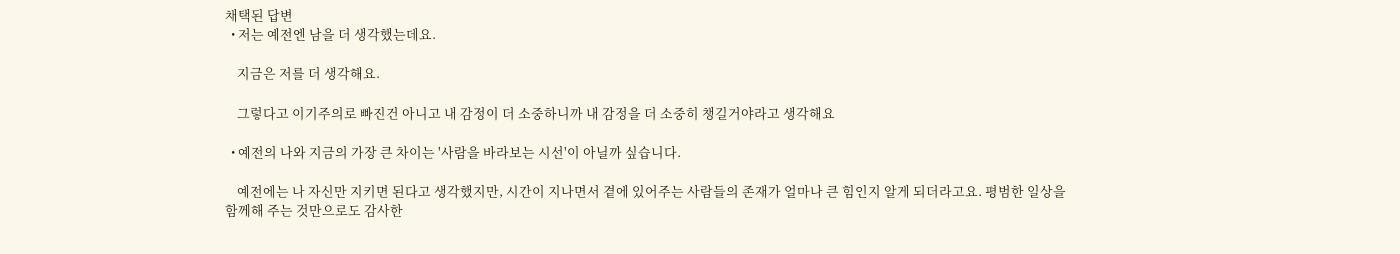채택된 답변
  • 저는 예전엔 남을 더 생각했는데요.

    지금은 저를 더 생각해요.

    그렇다고 이기주의로 빠진건 아니고 내 감정이 더 소중하니까 내 감정을 더 소중히 챙길거야라고 생각해요

  • 예전의 나와 지금의 가장 큰 차이는 '사람을 바라보는 시선'이 아닐까 싶습니다.

    예전에는 나 자신만 지키면 된다고 생각했지만, 시간이 지나면서 곁에 있어주는 사람들의 존재가 얼마나 큰 힘인지 알게 되더라고요. 평범한 일상을 함께해 주는 것만으로도 감사한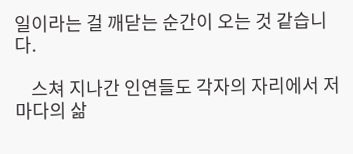일이라는 걸 깨닫는 순간이 오는 것 같습니다.

    스쳐 지나간 인연들도 각자의 자리에서 저마다의 삶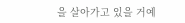을 살아가고 있을 거예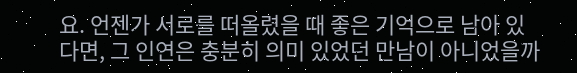요. 언젠가 서로를 떠올렸을 때 좋은 기억으로 남아 있다면, 그 인연은 충분히 의미 있었던 만남이 아니었을까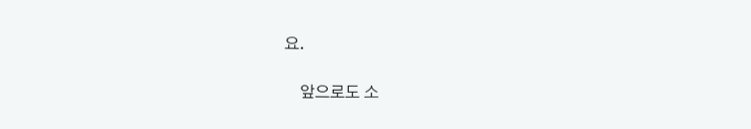요.

    앞으로도 소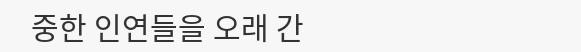중한 인연들을 오래 간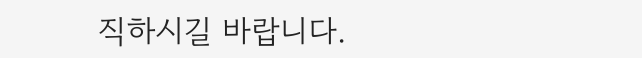직하시길 바랍니다.